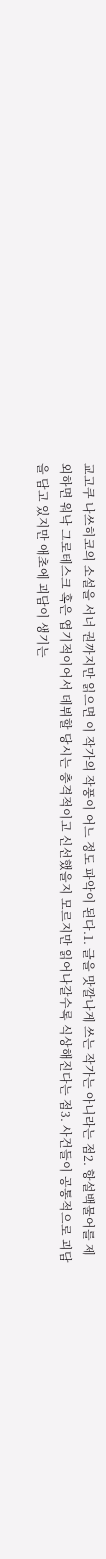교고쿠 나쓰히코의 소설을 서너 권까지만 읽으면 이 작가의 작풍이 어느 정도 파악이 된다.1. 글을 맛깔나게 쓰는 작가는 아니라는 점2. 항설백물어를 제외하면 워낙 그로테스크 혹은 엽기적이어서 데뷔할 당시는 충격적이고 신선했을지 모르지만 읽어나갈수록 식상해진다는 점3. 사건들이 공통적으로 괴담을 담고 있지만 애초에 괴담이 생기는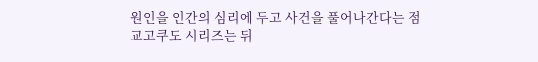원인을 인간의 심리에 두고 사건을 풀어나간다는 점
교고쿠도 시리즈는 뒤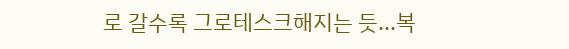로 갈수록 그로테스크해지는 듯...복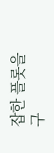잡한 플롯을 구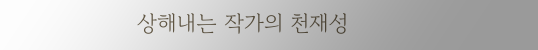상해내는 작가의 천재성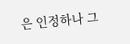은 인정하나 그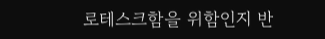로테스크함을 위함인지 반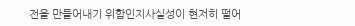전을 만들어내기 위함인지사실성이 현저히 떨어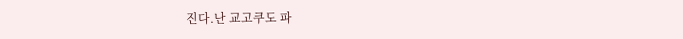진다.난 교고쿠도 파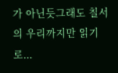가 아닌듯그래도 칠서의 우리까지만 읽기로...